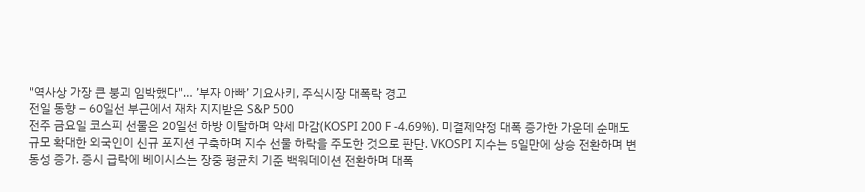"역사상 가장 큰 붕괴 임박했다"… ’부자 아빠’ 기요사키, 주식시장 대폭락 경고
전일 동향 – 60일선 부근에서 재차 지지받은 S&P 500
전주 금요일 코스피 선물은 20일선 하방 이탈하며 약세 마감(KOSPI 200 F -4.69%). 미결제약정 대폭 증가한 가운데 순매도 규모 확대한 외국인이 신규 포지션 구축하며 지수 선물 하락을 주도한 것으로 판단. VKOSPI 지수는 5일만에 상승 전환하며 변동성 증가. 증시 급락에 베이시스는 장중 평균치 기준 백워데이션 전환하며 대폭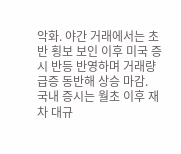악화. 야간 거래에서는 초반 횡보 보인 이후 미국 증시 반등 반영하며 거래량 급증 동반해 상승 마감.
국내 증시는 월초 이후 재차 대규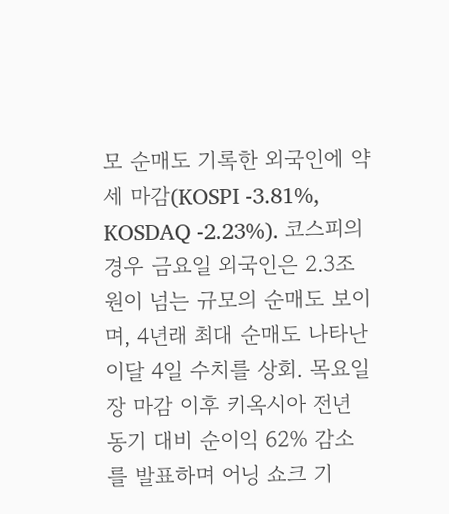모 순매도 기록한 외국인에 약세 마감(KOSPI -3.81%, KOSDAQ -2.23%). 코스피의 경우 금요일 외국인은 2.3조원이 넘는 규모의 순매도 보이며, 4년래 최대 순매도 나타난 이달 4일 수치를 상회. 목요일 장 마감 이후 키옥시아 전년 동기 대비 순이익 62% 감소를 발표하며 어닝 쇼크 기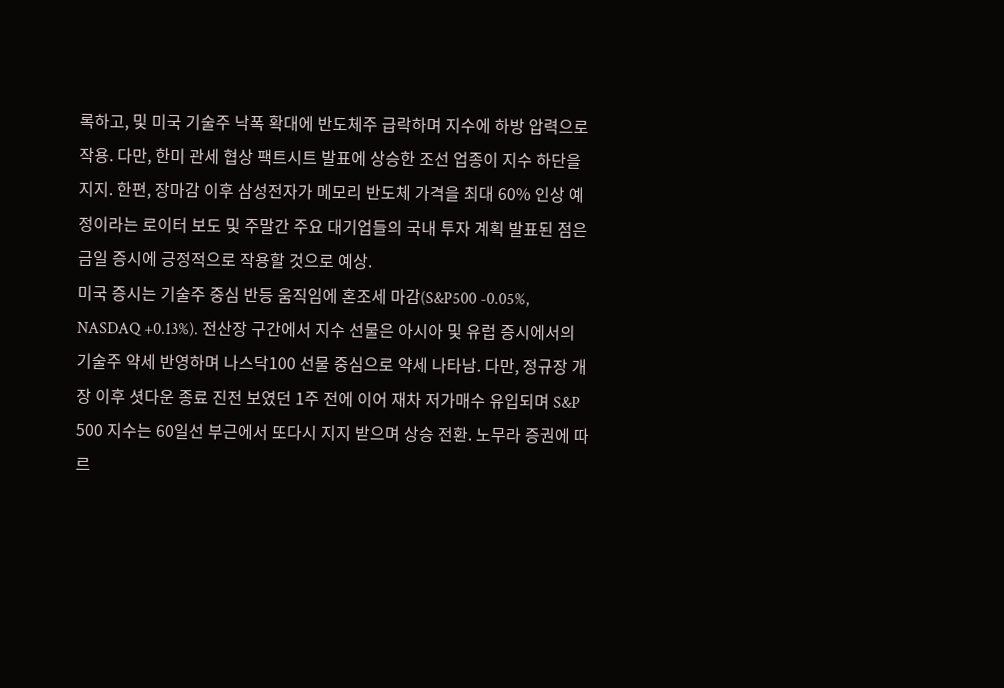록하고, 및 미국 기술주 낙폭 확대에 반도체주 급락하며 지수에 하방 압력으로 작용. 다만, 한미 관세 협상 팩트시트 발표에 상승한 조선 업종이 지수 하단을 지지. 한편, 장마감 이후 삼성전자가 메모리 반도체 가격을 최대 60% 인상 예정이라는 로이터 보도 및 주말간 주요 대기업들의 국내 투자 계획 발표된 점은 금일 증시에 긍정적으로 작용할 것으로 예상.
미국 증시는 기술주 중심 반등 움직임에 혼조세 마감(S&P500 -0.05%, NASDAQ +0.13%). 전산장 구간에서 지수 선물은 아시아 및 유럽 증시에서의 기술주 약세 반영하며 나스닥100 선물 중심으로 약세 나타남. 다만, 정규장 개장 이후 셧다운 종료 진전 보였던 1주 전에 이어 재차 저가매수 유입되며 S&P 500 지수는 60일선 부근에서 또다시 지지 받으며 상승 전환. 노무라 증권에 따르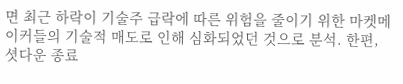면 최근 하락이 기술주 급락에 따른 위험을 줄이기 위한 마켓메이커들의 기술적 매도로 인해 심화되었던 것으로 분석. 한편, 셧다운 종료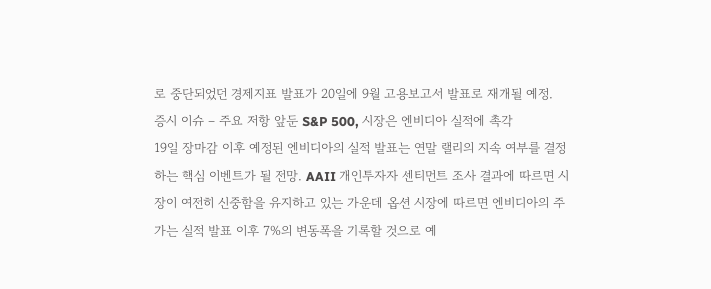로 중단되었던 경제지표 발표가 20일에 9월 고용보고서 발표로 재개될 예정.
증시 이슈 – 주요 저항 앞둔 S&P 500, 시장은 엔비디아 실적에 촉각
19일 장마감 이후 예정된 엔비디아의 실적 발표는 연말 랠리의 지속 여부를 결정하는 핵심 이벤트가 될 전망. AAII 개인투자자 센티먼트 조사 결과에 따르면 시장이 여전히 신중함을 유지하고 있는 가운데 옵션 시장에 따르면 엔비디아의 주가는 실적 발표 이후 7%의 변동폭을 기록할 것으로 예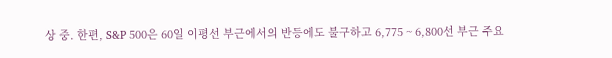상 중. 한편, S&P 500은 60일 이평선 부근에서의 반등에도 불구하고 6,775 ~ 6,800선 부근 주요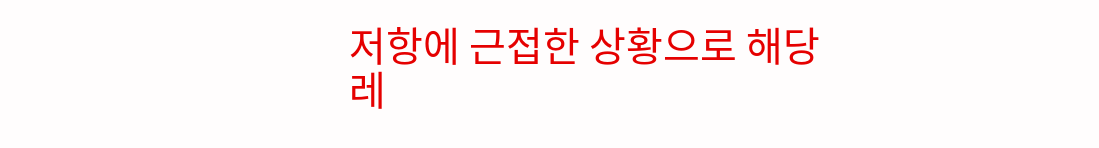저항에 근접한 상황으로 해당 레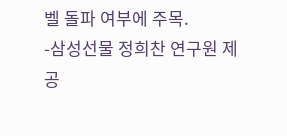벨 돌파 여부에 주목.
-삼성선물 정희찬 연구원 제공